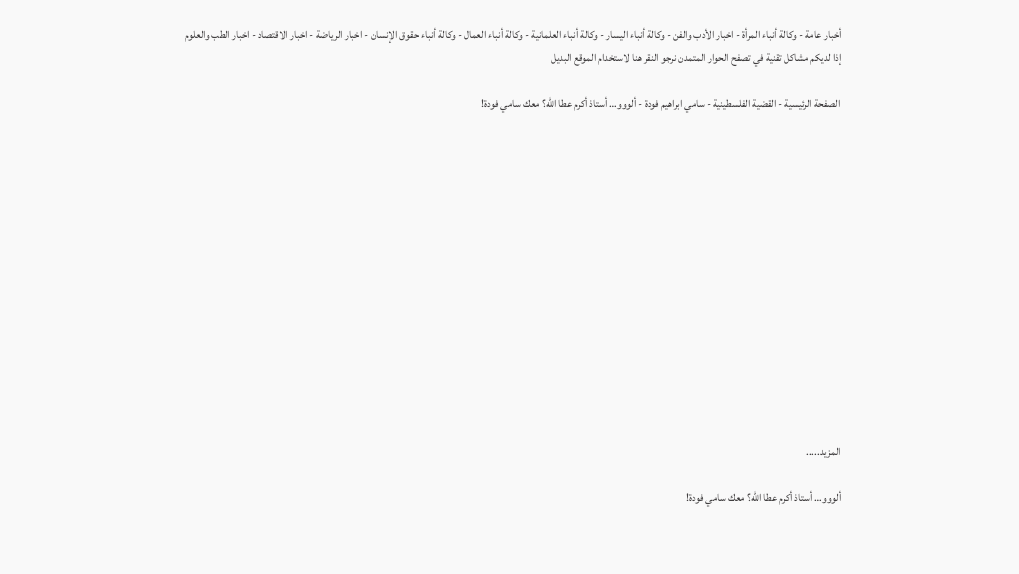أخبار عامة - وكالة أنباء المرأة - اخبار الأدب والفن - وكالة أنباء اليسار - وكالة أنباء العلمانية - وكالة أنباء العمال - وكالة أنباء حقوق الإنسان - اخبار الرياضة - اخبار الاقتصاد - اخبار الطب والعلوم
إذا لديكم مشاكل تقنية في تصفح الحوار المتمدن نرجو النقر هنا لاستخدام الموقع البديل

الصفحة الرئيسية - القضية الفلسطينية - سامي ابراهيم فودة - ألووو… أستاذ أكرم عطا الله؟ معك سامي فودة!














المزيد.....

ألووو… أستاذ أكرم عطا الله؟ معك سامي فودة!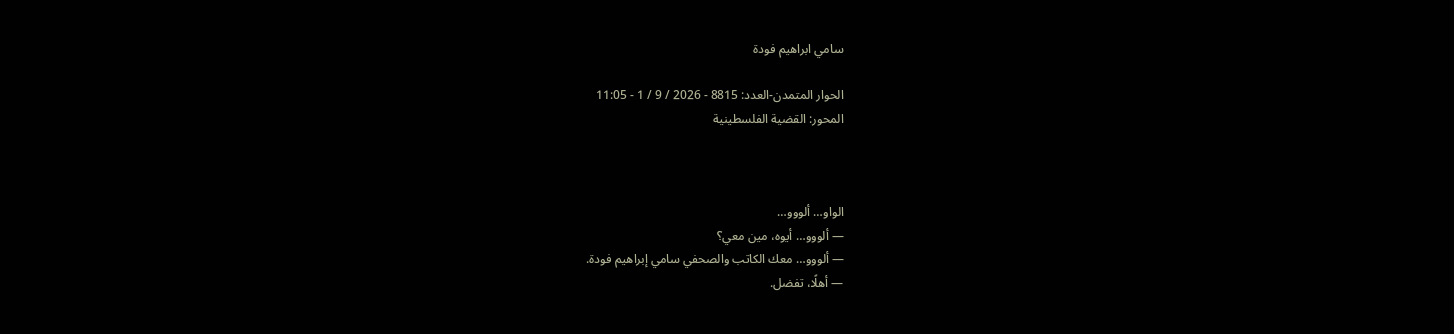سامي ابراهيم فودة

الحوار المتمدن-العدد: 8815 - 2026 / 9 / 1 - 11:05
المحور: القضية الفلسطينية



الواو… ألووو…
— ألووو… أيوه، مين معي؟
— ألووو… معك الكاتب والصحفي سامي إبراهيم فودة.
— أهلًا، تفضل.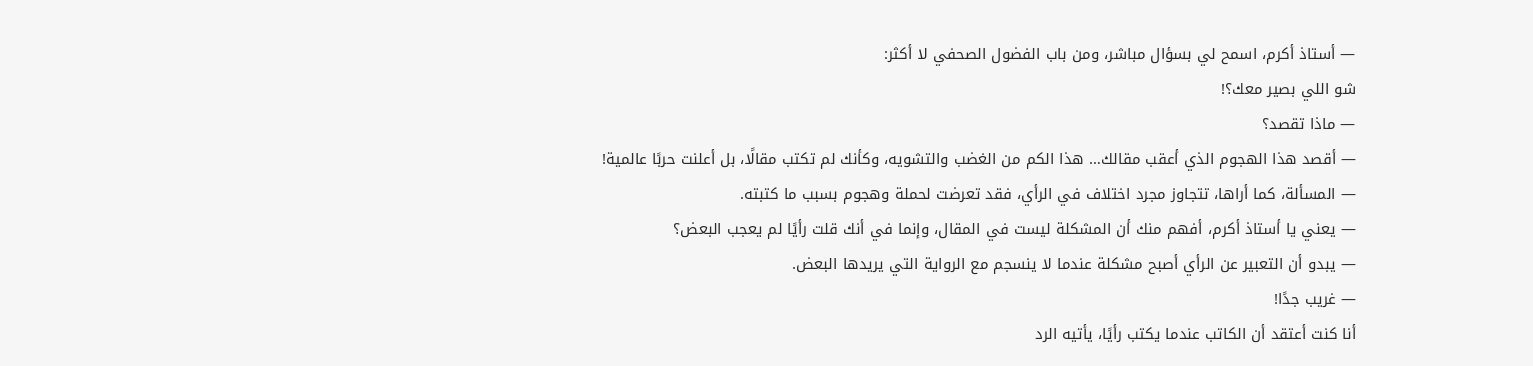— أستاذ أكرم، اسمح لي بسؤال مباشر، ومن باب الفضول الصحفي لا أكثر:
شو اللي بصير معك؟!
— ماذا تقصد؟
— أقصد هذا الهجوم الذي أعقب مقالك… هذا الكم من الغضب والتشويه، وكأنك لم تكتب مقالًا، بل أعلنت حربًا عالمية!
— المسألة، كما أراها، تتجاوز مجرد اختلاف في الرأي، فقد تعرضت لحملة وهجوم بسبب ما كتبته.
— يعني يا أستاذ أكرم، أفهم منك أن المشكلة ليست في المقال، وإنما في أنك قلت رأيًا لم يعجب البعض؟
— يبدو أن التعبير عن الرأي أصبح مشكلة عندما لا ينسجم مع الرواية التي يريدها البعض.
— غريب جدًا!
أنا كنت أعتقد أن الكاتب عندما يكتب رأيًا، يأتيه الرد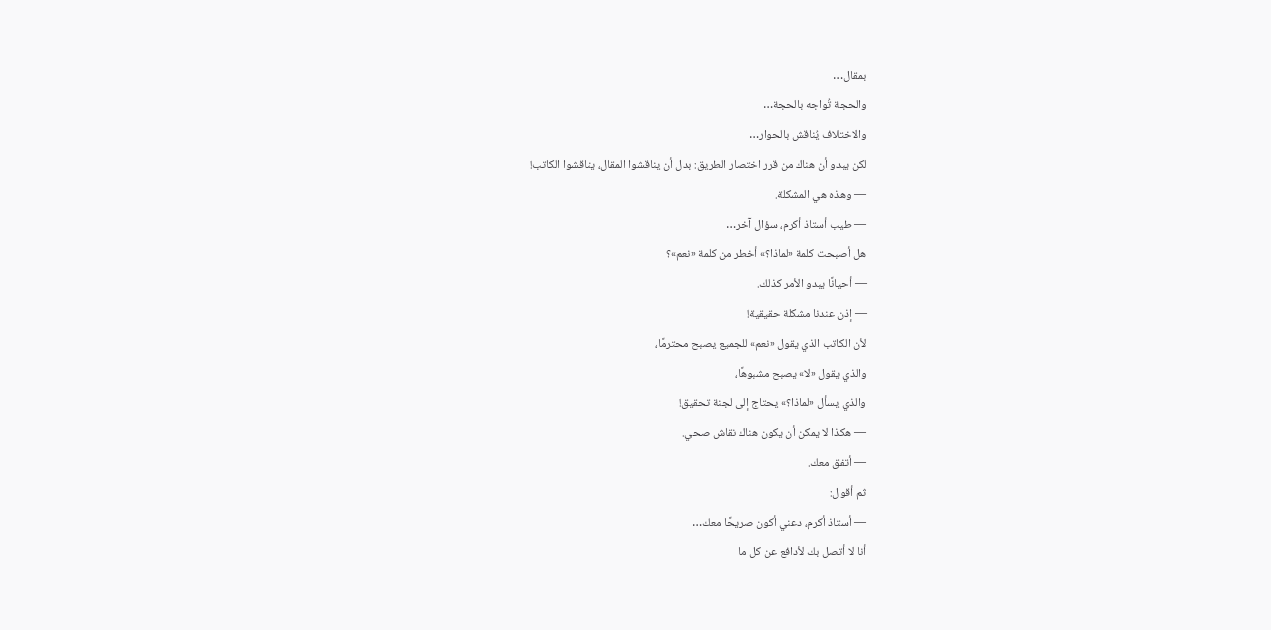بمقال…
والحجة تُواجه بالحجة…
والاختلاف يُناقش بالحوار…
لكن يبدو أن هناك من قرر اختصار الطريق: بدل أن يناقشوا المقال، يناقشوا الكاتب!
— وهذه هي المشكلة.
— طيب أستاذ أكرم، سؤال آخر…
هل أصبحت كلمة «لماذا؟» أخطر من كلمة «نعم»؟
— أحيانًا يبدو الأمر كذلك.
— إذن عندنا مشكلة حقيقية!
لأن الكاتب الذي يقول «نعم» للجميع يصبح محترمًا،
والذي يقول «لا» يصبح مشبوهًا،
والذي يسأل «لماذا؟» يحتاج إلى لجنة تحقيق!
— هكذا لا يمكن أن يكون هناك نقاش صحي.
— أتفق معك.
ثم أقول:
— أستاذ أكرم، دعني أكون صريحًا معك…
أنا لا أتصل بك لأدافع عن كل ما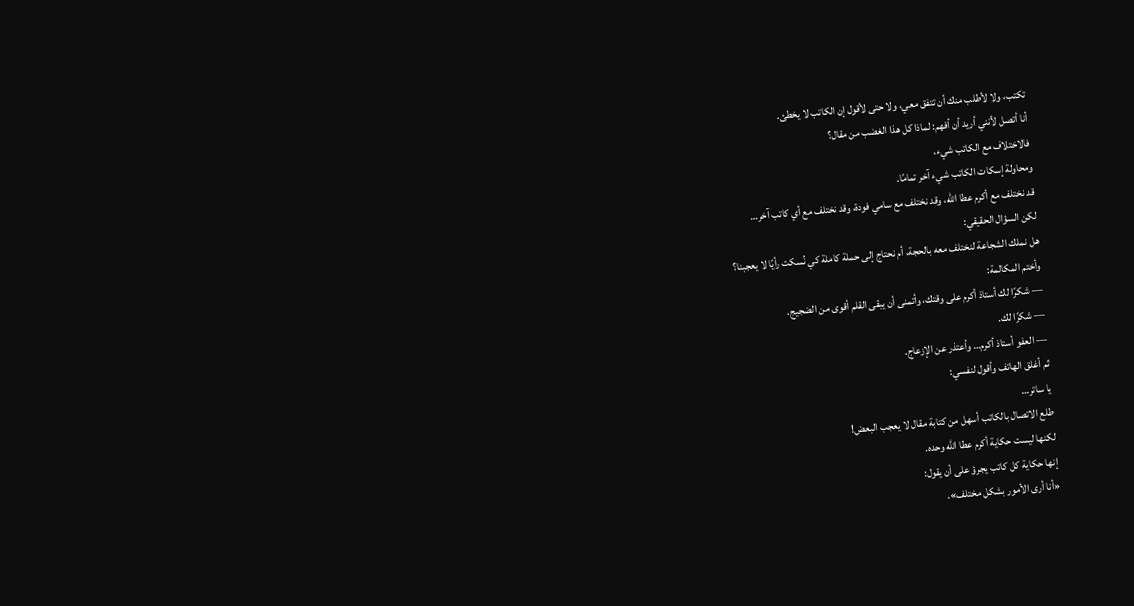تكتب، ولا لأطلب منك أن تتفق معي، ولا حتى لأقول إن الكاتب لا يخطئ.
أنا أتصل لأنني أريد أن أفهم: لماذا كل هذا الغضب من مقال؟
فالاختلاف مع الكاتب شيء،
ومحاولة إسكات الكاتب شيء آخر تمامًا.
قد نختلف مع أكرم عطا الله، وقد نختلف مع سامي فودة، وقد نختلف مع أي كاتب آخر…
لكن السؤال الحقيقي:
هل نملك الشجاعة لنختلف معه بالحجة، أم نحتاج إلى حملة كاملة كي نُسكت رأيًا لا يعجبنا؟
وأختم المكالمة:
— شكرًا لك أستاذ أكرم على وقتك، وأتمنى أن يبقى القلم أقوى من الضجيج.
— شكرًا لك.
— العفو أستاذ أكرم… وأعتذر عن الإزعاج.
ثم أغلق الهاتف وأقول لنفسي:
يا ساتر…
طلع الاتصال بالكاتب أسهل من كتابة مقال لا يعجب البعض!
لكنها ليست حكاية أكرم عطا الله وحده.
إنها حكاية كل كاتب يجرؤ على أن يقول:
«أنا أرى الأمور بشكل مختلف».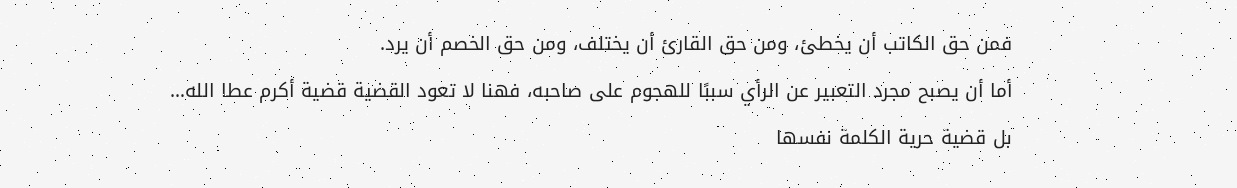فمن حق الكاتب أن يخطئ، ومن حق القارئ أن يختلف، ومن حق الخصم أن يرد.
أما أن يصبح مجرد التعبير عن الرأي سببًا للهجوم على صاحبه، فهنا لا تعود القضية قضية أكرم عطا الله…
بل قضية حرية الكلمة نفسها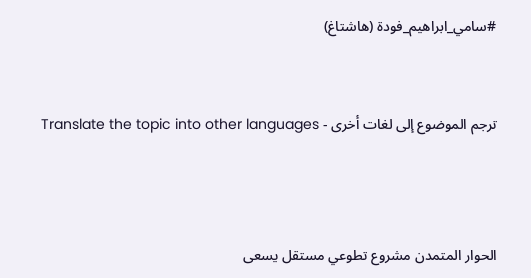#سامي_ابراهيم_فودة (هاشتاغ)


ترجم الموضوع إلى لغات أخرى - Translate the topic into other languages



الحوار المتمدن مشروع تطوعي مستقل يسعى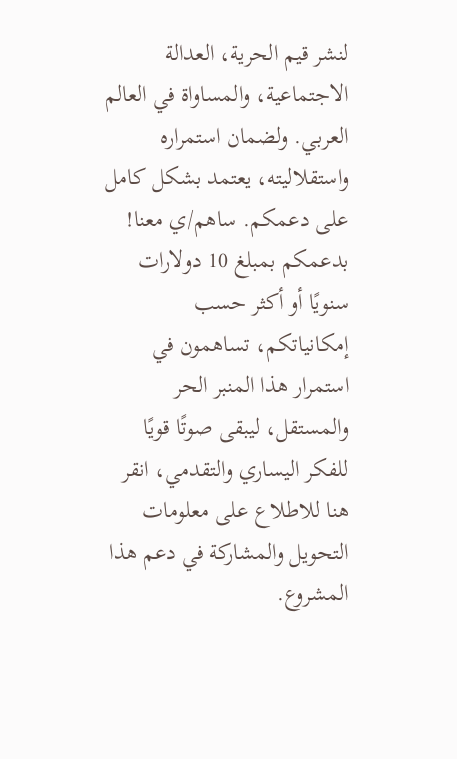لنشر قيم الحرية، العدالة الاجتماعية، والمساواة في العالم العربي. ولضمان استمراره واستقلاليته، يعتمد بشكل كامل على دعمكم. ساهم/ي معنا! بدعمكم بمبلغ 10 دولارات سنويًا أو أكثر حسب إمكانياتكم، تساهمون في استمرار هذا المنبر الحر والمستقل، ليبقى صوتًا قويًا للفكر اليساري والتقدمي، انقر هنا للاطلاع على معلومات التحويل والمشاركة في دعم هذا المشروع.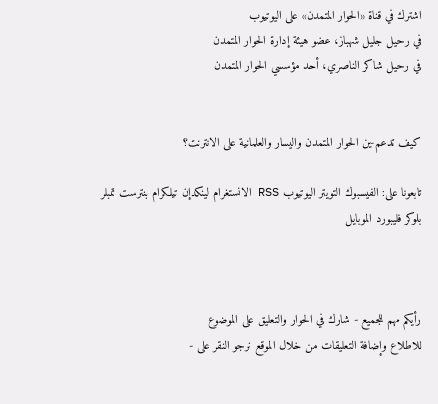اشترك في قناة «الحوار المتمدن» على اليوتيوب
في رحيل جليل شهباز، عضو هيئة إدارة الحوار المتمدن
في رحيل شاكر الناصري، أحد مؤسسي الحوار المتمدن


كيف تدعم-ين الحوار المتمدن واليسار والعلمانية على الانترنت؟

تابعونا على: الفيسبوك التويتر اليوتيوب RSS الانستغرام لينكدإن تيلكرام بنترست تمبلر بلوكر فليبورد الموبايل



رأيكم مهم للجميع - شارك في الحوار والتعليق على الموضوع
للاطلاع وإضافة التعليقات من خلال الموقع نرجو النقر على -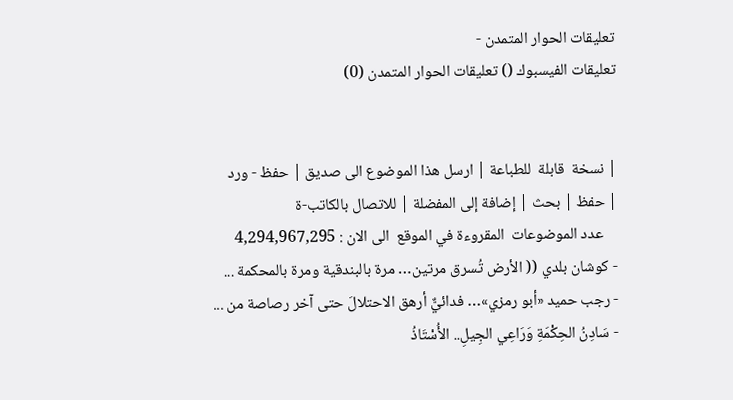تعليقات الحوار المتمدن -
تعليقات الفيسبوك () تعليقات الحوار المتمدن (0)


| نسخة  قابلة  للطباعة | ارسل هذا الموضوع الى صديق | حفظ - ورد
| حفظ | بحث | إضافة إلى المفضلة | للاتصال بالكاتب-ة
    عدد الموضوعات  المقروءة في الموقع  الى الان : 4,294,967,295
- كوشان بلدي (( الأرض تُسرق مرتين… مرة بالبندقية ومرة بالمحكمة ...
- رجب حميد «أبو رمزي»… فدائيٌّ أرهق الاحتلالَ حتى آخر رصاصة من ...
- سَادِنُ الحِكْمَةِ وَرَاعِي الجِيلِ.. الأُسْتَاذُ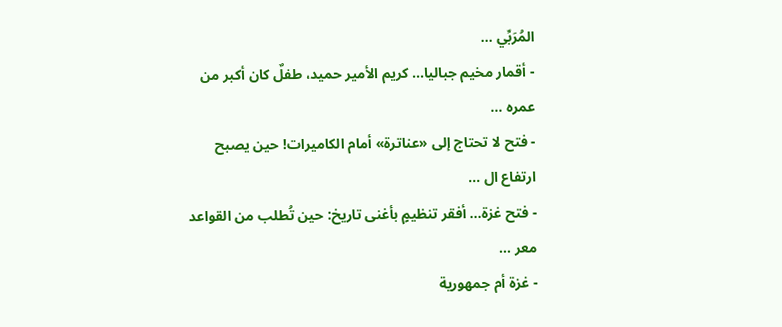المُرَبِّي ...
- أقمار مخيم جباليا... كريم الأمير حميد، طفلٌ كان أكبر من عمره ...
- فتح لا تحتاج إلى «عناترة» أمام الكاميرات! حين يصبح ارتفاع ال ...
- فتح غزة... أفقر تنظيمٍ بأغنى تاريخ: حين تُطلب من القواعد معر ...
- غزة أم جمهورية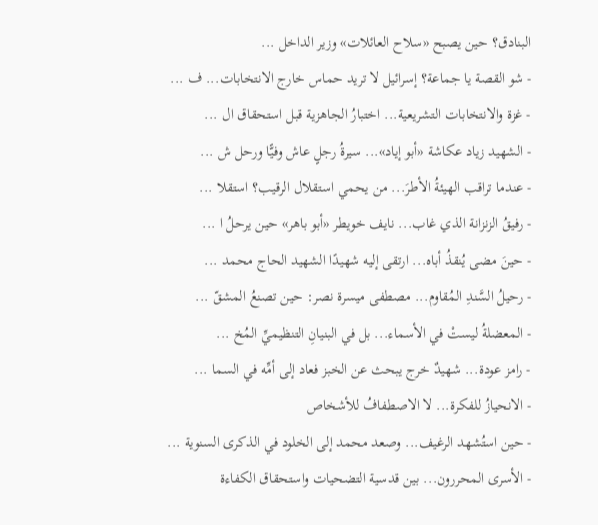البنادق؟ حين يصبح «سلاح العائلات» وزير الداخل ...
- شو القصة يا جماعة؟ إسرائيل لا تريد حماس خارج الانتخابات... ف ...
- غزة والانتخابات التشريعية... اختبارُ الجاهزية قبل استحقاق ال ...
- الشهيد زياد عكاشة «أبو إياد»... سيرةُ رجلٍ عاش وفيًّا ورحل ش ...
- عندما تراقب الهيئةُ الأطرَ... من يحمي استقلال الرقيب؟ استقلا ...
- رفيقُ الزنزانة الذي غاب... نايف خويطر «أبو باهر» حين يرحلُ ا ...
- حينَ مضى يُنقذُ أباه... ارتقى إليه شهيدًا الشهيد الحاج محمد ...
- رحيلُ السَّندِ المُقاوم... مصطفى ميسرة نصر: حين تصنعُ المشقّ ...
- المعضلةُ ليستْ في الأسماء... بل في البنيانِ التنظيميِّ المُخ ...
- رامز عودة... شهيدٌ خرج يبحث عن الخبز فعاد إلى أمِّه في السما ...
- الانحيازُ للفكرة... لا الاصطفافُ للأشخاص
- حين استُشهد الرغيف... وصعد محمد إلى الخلود في الذكرى السنوية ...
- الأسرى المحررون... بين قدسية التضحيات واستحقاق الكفاءة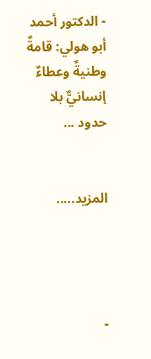- الدكتور أحمد أبو هولي: قامةٌ وطنيةٌ وعطاءٌ إنسانيٌّ بلا حدود ...


المزيد.....




-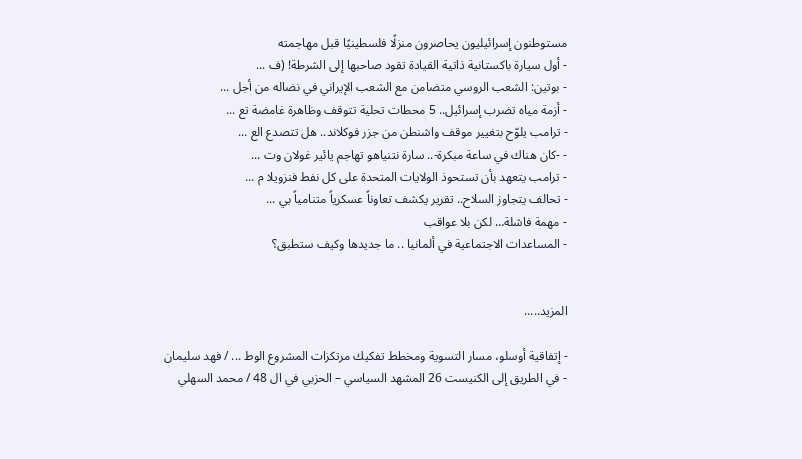مستوطنون إسرائيليون يحاصرون منزلًا فلسطينيًا قبل مهاجمته
- أول سيارة باكستانية ذاتية القيادة تقود صاحبها إلى الشرطة! (ف ...
- بوتين: الشعب الروسي متضامن مع الشعب الإيراني في نضاله من أجل ...
- أزمة مياه تضرب إسرائيل.. 5 محطات تحلية تتوقف وظاهرة غامضة تع ...
- ترامب يلوّح بتغيير موقف واشنطن من جزر فوكلاند.. هل تتصدع الع ...
- -كان هناك في ساعة مبكرة-.. سارة نتنياهو تهاجم يائير غولان وت ...
- ترامب يتعهد بأن تستحوذ الولايات المتحدة على كل نفط فنزويلا م ...
- تحالف يتجاوز السلاح.. تقرير يكشف تعاوناً عسكرياً متنامياً بي ...
- مهمة فاشلة… لكن بلا عواقب
- المساعدات الاجتماعية في ألمانيا .. ما جديدها وكيف ستطبق؟


المزيد.....

- إتفاقية أوسلو، مسار التسوية ومخطط تفكيك مرتكزات المشروع الوط ... / فهد سليمان
- في الطريق إلى الكنيست 26 المشهد السياسي – الحزبي في ال 48 / محمد السهلي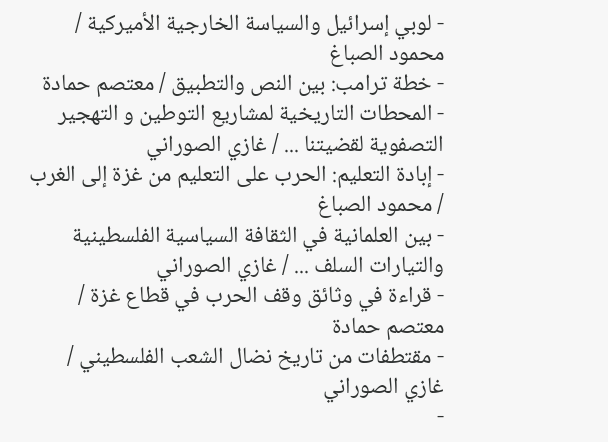- لوبي إسرائيل والسياسة الخارجية الأميركية / محمود الصباغ
- خطة ترامب: بين النص والتطبيق / معتصم حمادة
- المحطات التاريخية لمشاريع التوطين و التهجير التصفوية لقضيتنا ... / غازي الصوراني
- إبادة التعليم: الحرب على التعليم من غزة إلى الغرب / محمود الصباغ
- بين العلمانية في الثقافة السياسية الفلسطينية والتيارات السلف ... / غازي الصوراني
- قراءة في وثائق وقف الحرب في قطاع غزة / معتصم حمادة
- مقتطفات من تاريخ نضال الشعب الفلسطيني / غازي الصوراني
-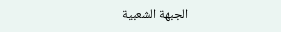الجبهة الشعبية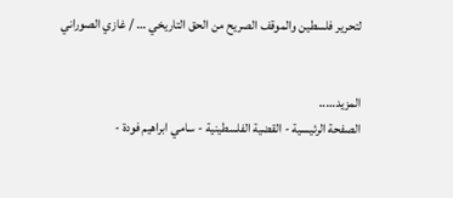لتحرير فلسطين والموقف الصريح من الحق التاريخي ... / غازي الصوراني


المزيد.....
الصفحة الرئيسية - القضية الفلسطينية - سامي ابراهيم فودة -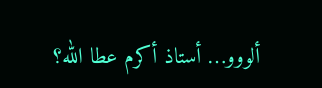ألووو… أستاذ أكرم عطا الله؟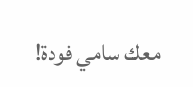معك سامي فودة!